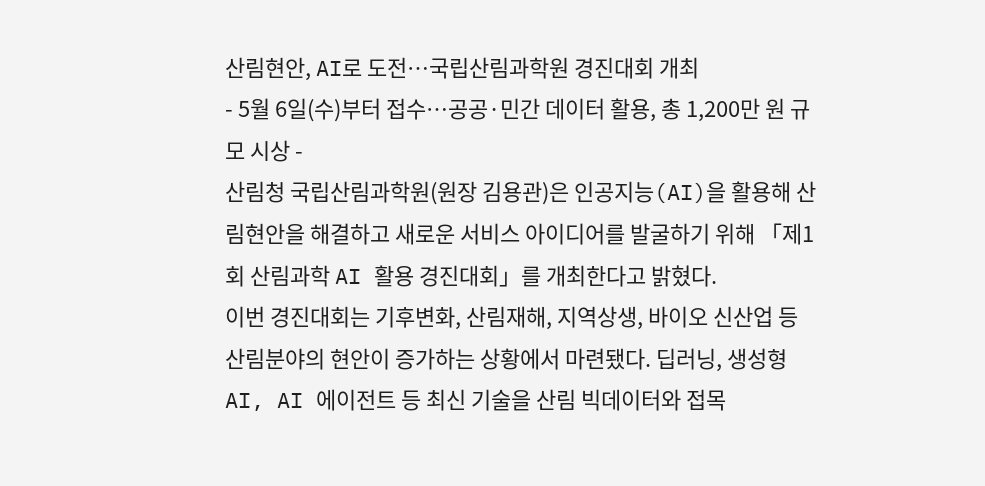산림현안, AI로 도전…국립산림과학원 경진대회 개최
- 5월 6일(수)부터 접수…공공·민간 데이터 활용, 총 1,200만 원 규모 시상 -
산림청 국립산림과학원(원장 김용관)은 인공지능(AI)을 활용해 산림현안을 해결하고 새로운 서비스 아이디어를 발굴하기 위해 「제1회 산림과학 AI 활용 경진대회」를 개최한다고 밝혔다.
이번 경진대회는 기후변화, 산림재해, 지역상생, 바이오 신산업 등 산림분야의 현안이 증가하는 상황에서 마련됐다. 딥러닝, 생성형 AI, AI 에이전트 등 최신 기술을 산림 빅데이터와 접목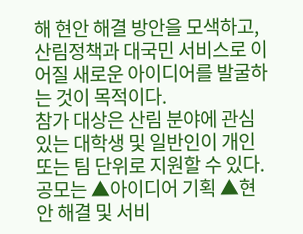해 현안 해결 방안을 모색하고, 산림정책과 대국민 서비스로 이어질 새로운 아이디어를 발굴하는 것이 목적이다.
참가 대상은 산림 분야에 관심 있는 대학생 및 일반인이 개인 또는 팀 단위로 지원할 수 있다. 공모는 ▲아이디어 기획 ▲현안 해결 및 서비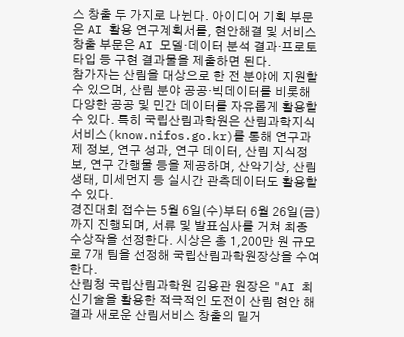스 창출 두 가지로 나뉜다. 아이디어 기획 부문은 AI 활용 연구계획서를, 현안해결 및 서비스 창출 부문은 AI 모델·데이터 분석 결과·프로토타입 등 구현 결과물을 제출하면 된다.
참가자는 산림을 대상으로 한 전 분야에 지원할 수 있으며, 산림 분야 공공·빅데이터를 비롯해 다양한 공공 및 민간 데이터를 자유롭게 활용할 수 있다. 특히 국립산림과학원은 산림과학지식서비스(know.nifos.go.kr)를 통해 연구과제 정보, 연구 성과, 연구 데이터, 산림 지식정보, 연구 간행물 등을 제공하며, 산악기상, 산림생태, 미세먼지 등 실시간 관측데이터도 활용할 수 있다.
경진대회 접수는 5월 6일(수)부터 6월 26일(금)까지 진행되며, 서류 및 발표심사를 거쳐 최종 수상작을 선정한다. 시상은 총 1,200만 원 규모로 7개 팀을 선정해 국립산림과학원장상을 수여한다.
산림청 국립산림과학원 김용관 원장은 "AI 최신기술을 활용한 적극적인 도전이 산림 현안 해결과 새로운 산림서비스 창출의 밑거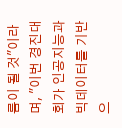름이 될 것"이라며, "이번 경진대회가 인공지능과 빅데이터를 기반으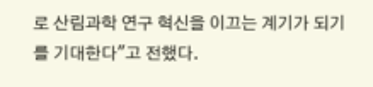로 산림과학 연구 혁신을 이끄는 계기가 되기를 기대한다"고 전했다.